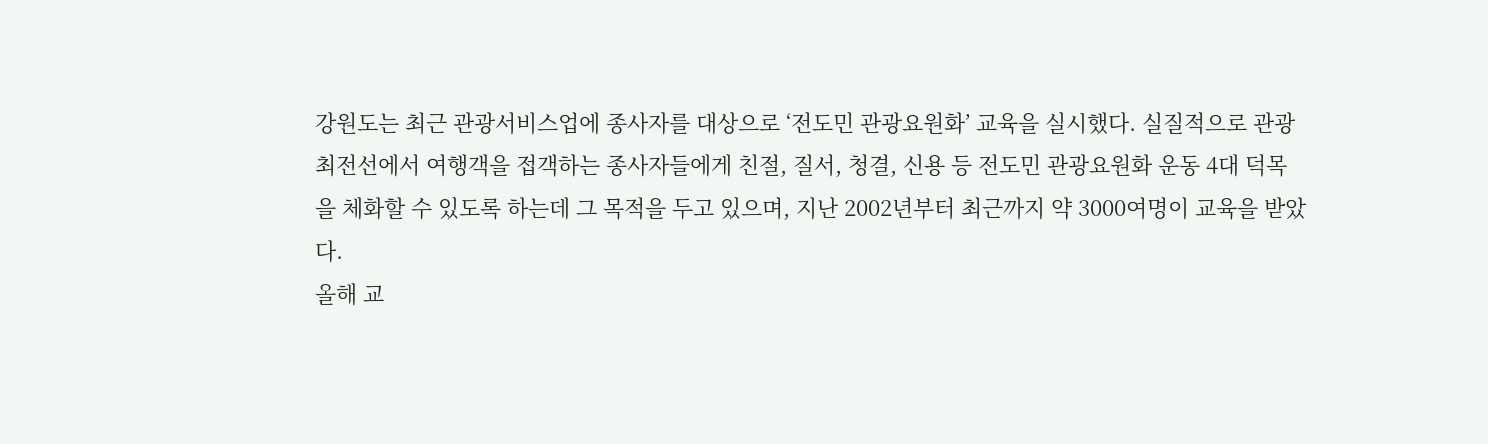강원도는 최근 관광서비스업에 종사자를 대상으로 ‘전도민 관광요원화’ 교육을 실시했다. 실질적으로 관광 최전선에서 여행객을 접객하는 종사자들에게 친절, 질서, 청결, 신용 등 전도민 관광요원화 운동 4대 덕목을 체화할 수 있도록 하는데 그 목적을 두고 있으며, 지난 2002년부터 최근까지 약 3000여명이 교육을 받았다.
올해 교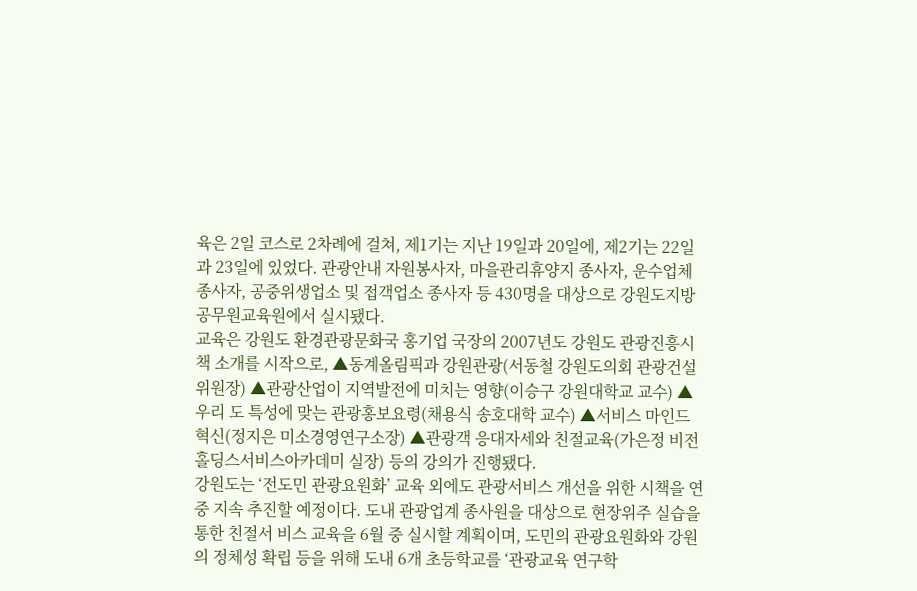육은 2일 코스로 2차례에 걸쳐, 제1기는 지난 19일과 20일에, 제2기는 22일과 23일에 있었다. 관광안내 자원봉사자, 마을관리휴양지 종사자, 운수업체종사자, 공중위생업소 및 접객업소 종사자 등 430명을 대상으로 강원도지방공무원교육원에서 실시됐다.
교육은 강원도 환경관광문화국 홍기업 국장의 2007년도 강원도 관광진흥시책 소개를 시작으로, ▲동계올림픽과 강원관광(서동철 강원도의회 관광건설위원장) ▲관광산업이 지역발전에 미치는 영향(이승구 강원대학교 교수) ▲우리 도 특성에 맞는 관광홍보요령(채용식 송호대학 교수) ▲서비스 마인드 혁신(정지은 미소경영연구소장) ▲관광객 응대자세와 친절교육(가은정 비전홀딩스서비스아카데미 실장) 등의 강의가 진행됐다.
강원도는 ‘전도민 관광요원화’ 교육 외에도 관광서비스 개선을 위한 시책을 연중 지속 추진할 예정이다. 도내 관광업계 종사원을 대상으로 현장위주 실습을 통한 친절서 비스 교육을 6월 중 실시할 계획이며, 도민의 관광요원화와 강원의 정체성 확립 등을 위해 도내 6개 초등학교를 ‘관광교육 연구학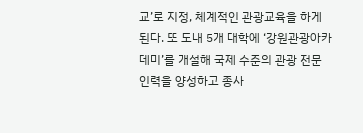교’로 지정, 체계적인 관광교육을 하게 된다. 또 도내 5개 대학에 ‘강원관광아카데미’를 개설해 국제 수준의 관광 전문 인력을 양성하고 종사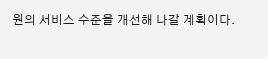원의 서비스 수준을 개선해 나갈 계획이다.